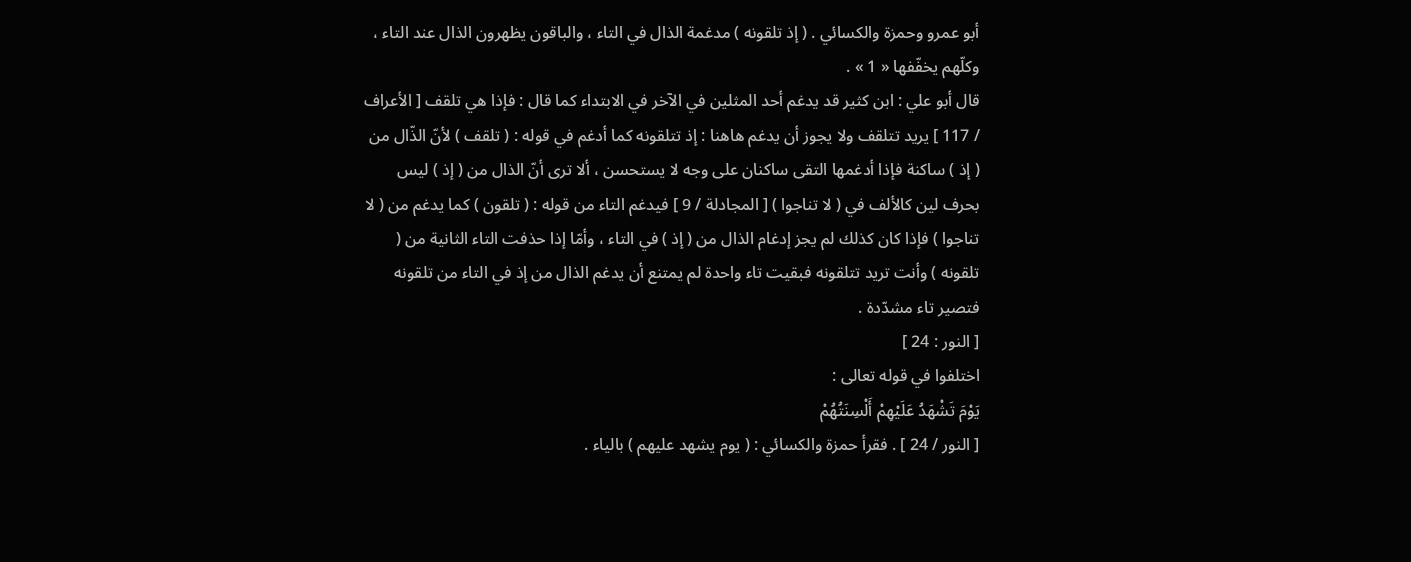أبو عمرو وحمزة والكسائي . ( إذ تلقونه ) مدغمة الذال في التاء ، والباقون يظهرون الذال عند التاء ، وكلّهم يخفّفها « 1 » .
قال أبو علي : ابن كثير قد يدغم أحد المثلين في الآخر في الابتداء كما قال : فإذا هي تلقف [ الأعراف / 117 ] يريد تتلقف ولا يجوز أن يدغم هاهنا : إذ تتلقونه كما أدغم في قوله : ( تلقف ) لأنّ الذّال من ( إذ ) ساكنة فإذا أدغمها التقى ساكنان على وجه لا يستحسن ، ألا ترى أنّ الذال من ( إذ ) ليس بحرف لين كالألف في ( لا تناجوا ) [ المجادلة / 9 ] فيدغم التاء من قوله : ( تلقون ) كما يدغم من ( لا تناجوا ) فإذا كان كذلك لم يجز إدغام الذال من ( إذ ) في التاء ، وأمّا إذا حذفت التاء الثانية من ( تلقونه ) وأنت تريد تتلقونه فبقيت تاء واحدة لم يمتنع أن يدغم الذال من إذ في التاء من تلقونه فتصير تاء مشدّدة .
[ النور : 24 ]
اختلفوا في قوله تعالى :
يَوْمَ تَشْهَدُ عَلَيْهِمْ أَلْسِنَتُهُمْ
[ النور / 24 ] . فقرأ حمزة والكسائي : ( يوم يشهد عليهم ) بالياء .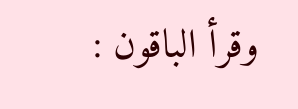وقرأ الباقون :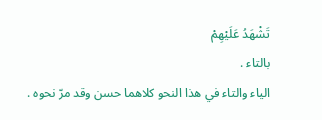تَشْهَدُ عَلَيْهِمْ
بالتاء .
الياء والتاء في هذا النحو كلاهما حسن وقد مرّ نحوه .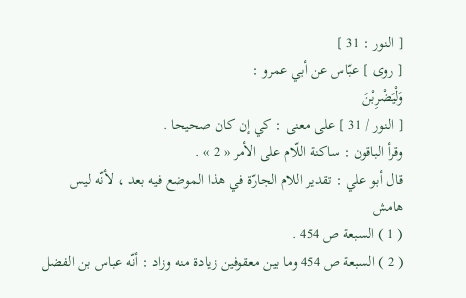[ النور : 31 ]
[ روى ] عبّاس عن أبي عمرو :
وَلْيَضْرِبْنَ
[ النور / 31 ] على معنى : كي إن كان صحيحا .
وقرأ الباقون : ساكنة اللّام على الأمر « 2 » .
قال أبو علي : تقدير اللام الجارّة في هذا الموضع فيه بعد ، لأنّه ليس
هامش
( 1 ) السبعة ص 454 .
( 2 ) السبعة ص 454 وما بين معقوفين زيادة منه وزاد : أنّه عباس بن الفضل